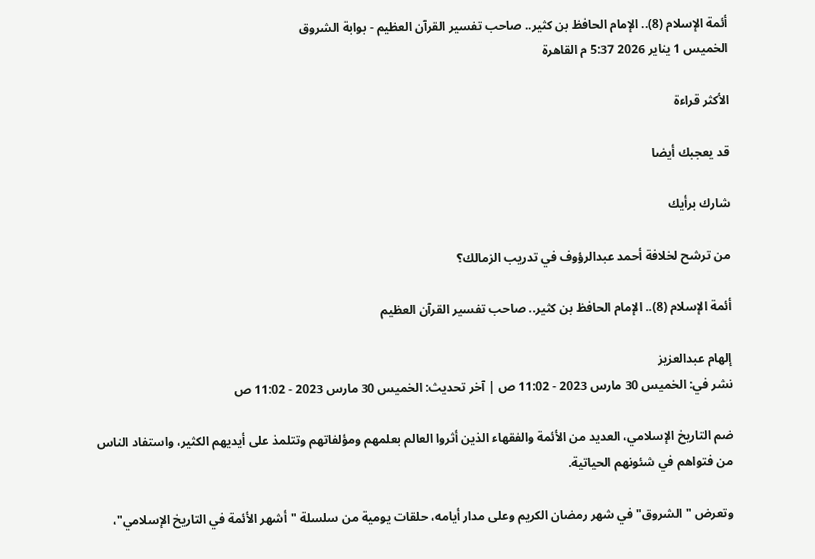أئمة الإسلام (8).. الإمام الحافظ بن كثير.. صاحب تفسير القرآن العظيم - بوابة الشروق
الخميس 1 يناير 2026 5:37 م القاهرة

الأكثر قراءة

قد يعجبك أيضا

شارك برأيك

من ترشح لخلافة أحمد عبدالرؤوف في تدريب الزمالك؟

أئمة الإسلام (8).. الإمام الحافظ بن كثير.. صاحب تفسير القرآن العظيم

إلهام عبدالعزيز
نشر في: الخميس 30 مارس 2023 - 11:02 ص | آخر تحديث: الخميس 30 مارس 2023 - 11:02 ص

ضم التاريخ الإسلامي، العديد من الأئمة والفقهاء الذين أثروا العالم بعلمهم ومؤلفاتهم وتتلمذ على أيديهم الكثير، واستفاد الناس من فتواهم في شئونهم الحياتية.

وتعرض "الشروق" في شهر رمضان الكريم وعلى مدار أيامه، حلقات يومية من سلسلة "أشهر الأئمة في التاريخ الإسلامي"،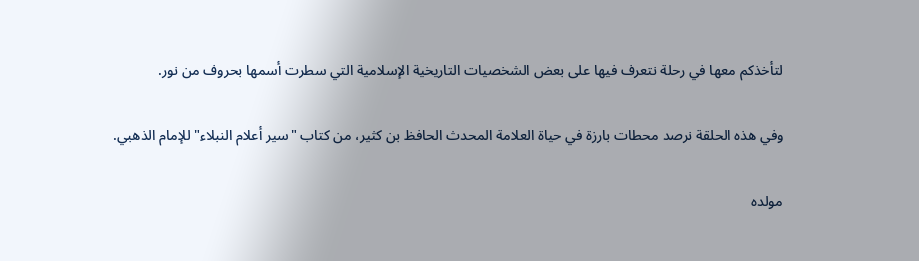لتأخذكم معها في رحلة نتعرف فيها على بعض الشخصيات التاريخية الإسلامية التي سطرت أسمها بحروف من نور.

وفي هذه الحلقة نرصد محطات بارزة في حياة العلامة المحدث الحافظ بن كثير، من كتاب "سير أعلام النبلاء" للإمام الذهبي.

مولده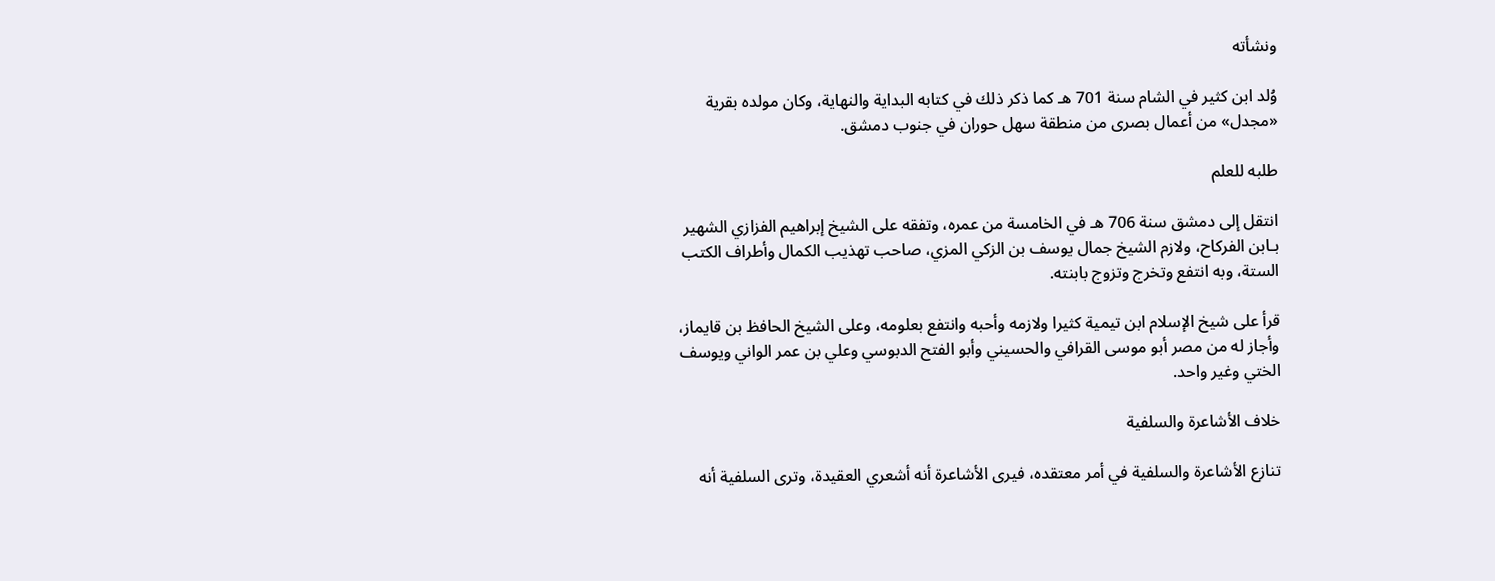ونشأته

وُلد ابن كثير في الشام سنة 701 هـ كما ذكر ذلك في كتابه البداية والنهاية، وكان مولده بقرية «مجدل» من أعمال بصرى من منطقة سهل حوران في جنوب دمشق.

طلبه للعلم

انتقل إلى دمشق سنة 706 هـ في الخامسة من عمره، وتفقه على الشيخ إبراهيم الفزازي الشهير بـابن الفركاح، ولازم الشيخ جمال يوسف بن الزكي المزي، صاحب تهذيب الكمال وأطراف الكتب الستة، وبه انتفع وتخرج وتزوج بابنته.

قرأ على شيخ الإسلام ابن تيمية كثيرا ولازمه وأحبه وانتفع بعلومه، وعلى الشيخ الحافظ بن قايماز، وأجاز له من مصر أبو موسى القرافي والحسيني وأبو الفتح الدبوسي وعلي بن عمر الواني ويوسف الختي وغير واحد.

خلاف الأشاعرة والسلفية

تنازع الأشاعرة والسلفية في أمر معتقده، فيرى الأشاعرة أنه أشعري العقيدة، وترى السلفية أنه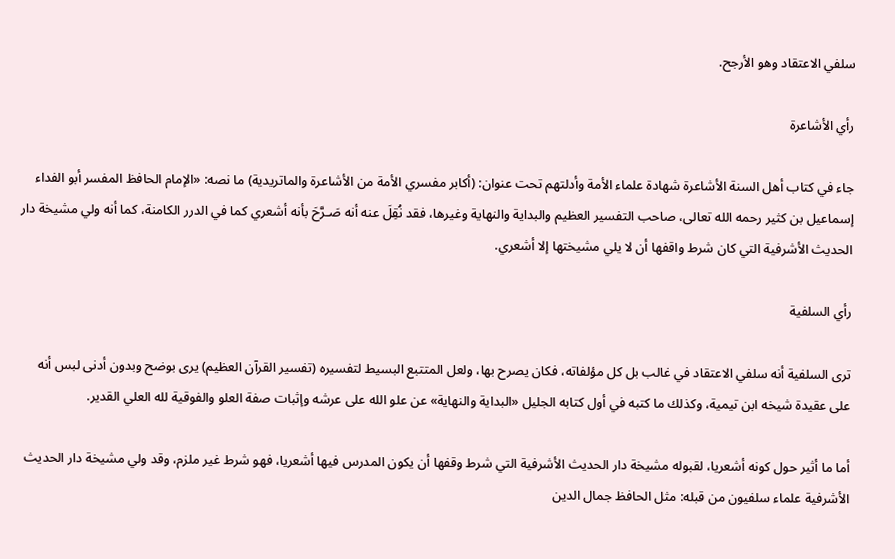سلفي الاعتقاد وهو الأرجح.

رأي الأشاعرة

جاء في كتاب أهل السنة الأشاعرة شهادة علماء الأمة وأدلتهم تحت عنوان: (أكابر مفسري الأمة من الأشاعرة والماتريدية) ما نصه: «الإمام الحافظ المفسر أبو الفداء إسماعيل بن كثير رحمه الله تعالى، صاحب التفسير العظيم والبداية والنهاية وغيرها، فقد نُقِلَ عنه أنه صَـرَّحَ بأنه أشعري كما في الدرر الكامنة، كما أنه ولي مشيخة دار الحديث الأشرفية التي كان شرط واقفها أن لا يلي مشيختها إلا أشعري.

رأي السلفية

ترى السلفية أنه سلفي الاعتقاد في غالب بل كل مؤلفاته، فكان يصرح بها، ولعل المتتبع البسيط لتفسيره (تفسير القرآن العظيم) يرى بوضح وبدون أدنى لبس أنه على عقيدة شيخه ابن تيمية، وكذلك ما كتبه في أول كتابه الجليل «البداية والنهاية» عن علو الله على عرشه وإثبات صفة العلو والفوقية لله العلي القدير.

أما ما أثير حول كونه أشعريا، لقبوله مشيخة دار الحديث الأشرفية التي شرط وقفها أن يكون المدرس فيها أشعريا، فهو شرط غير ملزم، وقد ولي مشيخة دار الحديث الأشرفية علماء سلفيون من قبله: مثل الحافظ جمال الدين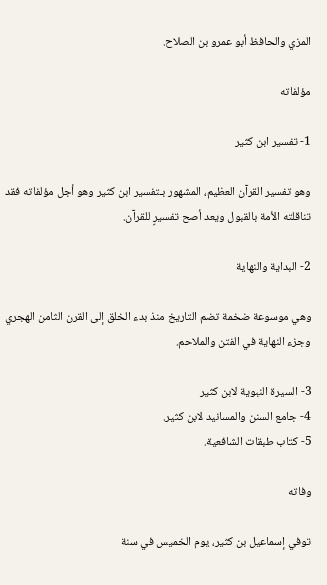المزي والحافظ أبو عمرو بن الصلاح.

مؤلفاته

1- تفسير ابن كثير

وهو تفسير القرآن العظيم، المشهور بـتفسير ابن كثير وهو أجل مؤلفاته فقد تناقلته الأمة بالقبول ويعد أصح تفسيرٍ للقرآن.

2- البداية والنهاية

وهي موسوعة ضخمة تضم التاريخ منذ بدء الخلق إلى القرن الثامن الهجري وجزء النهاية في الفتن والملاحم.

3- السيرة النبوية لابن كثير
4- جامع السنن والمسانيد لابن كثير.
5- كتاب طبقات الشافعية.

وفاته

توفي إسماعيل بن كثير، يوم الخميس في سنة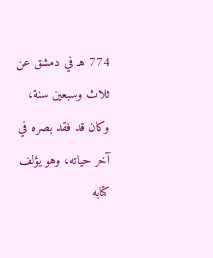774 هـ في دمشق عن ثلاث وسبعين سنة، وكان قد فقد بصره في آخر حياته، وهو يؤلف كتابه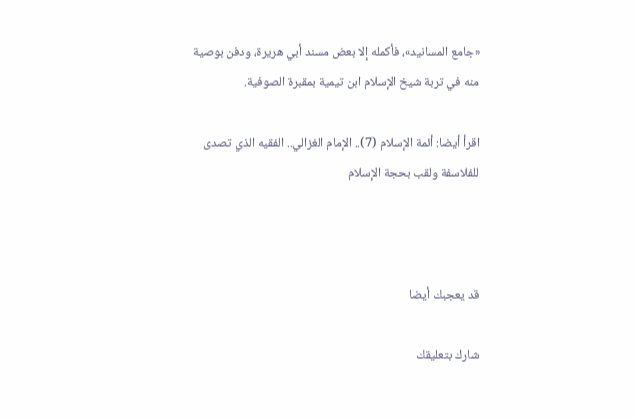«جامع المسانيد»، فأكمله إلا بعض مسند أبي هريرة، ودفن بوصية منه في تربة شيخ الإسلام ابن تيمية بمقبرة الصوفية.

اقرأ أيضا: أئمة الإسلام (7).. الإمام الغزالي.. الفقيه الذي تصدى للفلاسفة ولقب بحجة الإسلام



قد يعجبك أيضا

شارك بتعليقك